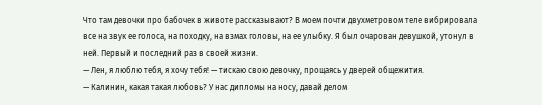Что там девочки про бабочек в животе рассказывают? В моем почти двухметровом теле вибрировала все на звук ее голоса, на походку, на взмах головы, на ее улыбку. Я был очарован девушкой, утонул в ней. Первый и последний раз в своей жизни.
— Лен, я люблю тебя, я хочу тебя! — тискаю свою девочку, прощаясь у дверей общежития.
— Калинин, какая такая любовь? У нас дипломы на носу, давай делом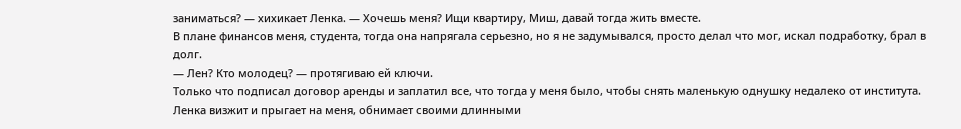заниматься? — хихикает Ленка. — Хочешь меня? Ищи квартиру, Миш, давай тогда жить вместе.
В плане финансов меня, студента, тогда она напрягала серьезно, но я не задумывался, просто делал что мог, искал подработку, брал в долг.
— Лен? Кто молодец? — протягиваю ей ключи.
Только что подписал договор аренды и заплатил все, что тогда у меня было, чтобы снять маленькую однушку недалеко от института. Ленка визжит и прыгает на меня, обнимает своими длинными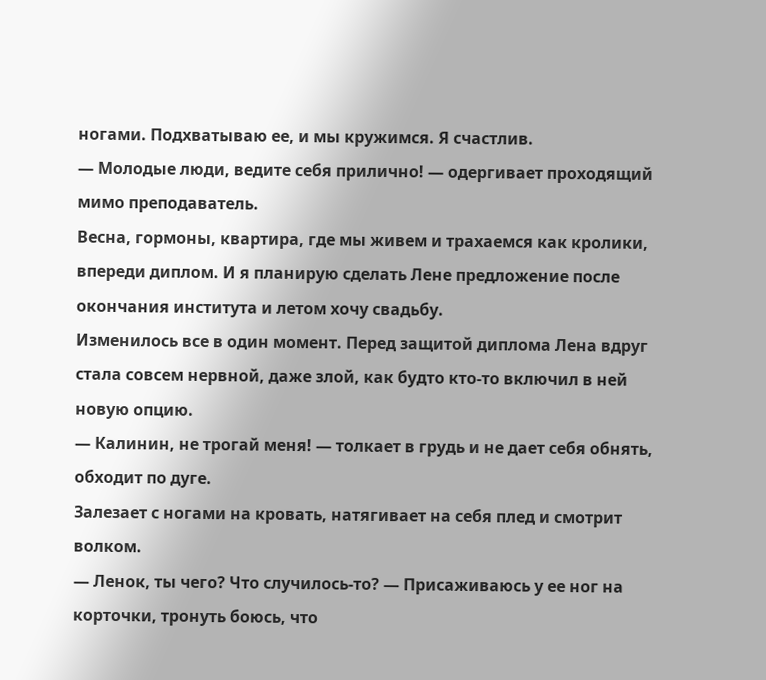ногами. Подхватываю ее, и мы кружимся. Я счастлив.
— Молодые люди, ведите себя прилично! — одергивает проходящий мимо преподаватель.
Весна, гормоны, квартира, где мы живем и трахаемся как кролики, впереди диплом. И я планирую сделать Лене предложение после окончания института и летом хочу свадьбу.
Изменилось все в один момент. Перед защитой диплома Лена вдруг стала совсем нервной, даже злой, как будто кто-то включил в ней новую опцию.
— Калинин, не трогай меня! — толкает в грудь и не дает себя обнять, обходит по дуге.
Залезает с ногами на кровать, натягивает на себя плед и смотрит волком.
— Ленок, ты чего? Что случилось-то? — Присаживаюсь у ее ног на корточки, тронуть боюсь, что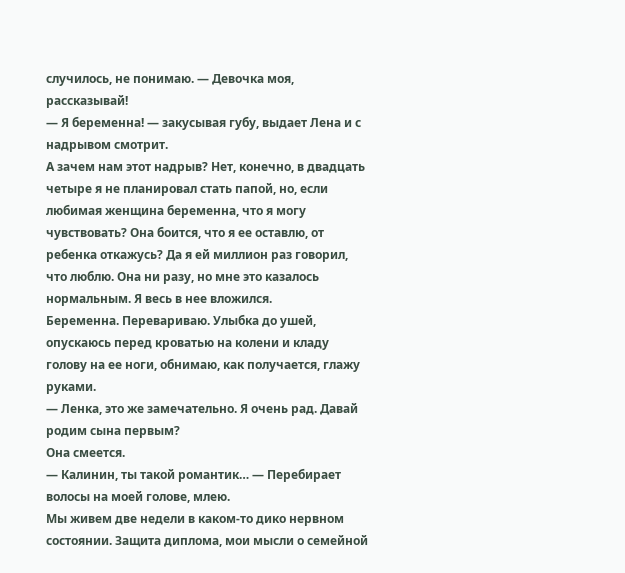случилось, не понимаю. — Девочка моя, рассказывай!
— Я беременна! — закусывая губу, выдает Лена и с надрывом смотрит.
А зачем нам этот надрыв? Нет, конечно, в двадцать четыре я не планировал стать папой, но, если любимая женщина беременна, что я могу чувствовать? Она боится, что я ее оставлю, от ребенка откажусь? Да я ей миллион раз говорил, что люблю. Она ни разу, но мне это казалось нормальным. Я весь в нее вложился.
Беременна. Перевариваю. Улыбка до ушей, опускаюсь перед кроватью на колени и кладу голову на ее ноги, обнимаю, как получается, глажу руками.
— Ленка, это же замечательно. Я очень рад. Давай родим сына первым?
Она смеется.
— Калинин, ты такой романтик… — Перебирает волосы на моей голове, млею.
Мы живем две недели в каком-то дико нервном состоянии. Защита диплома, мои мысли о семейной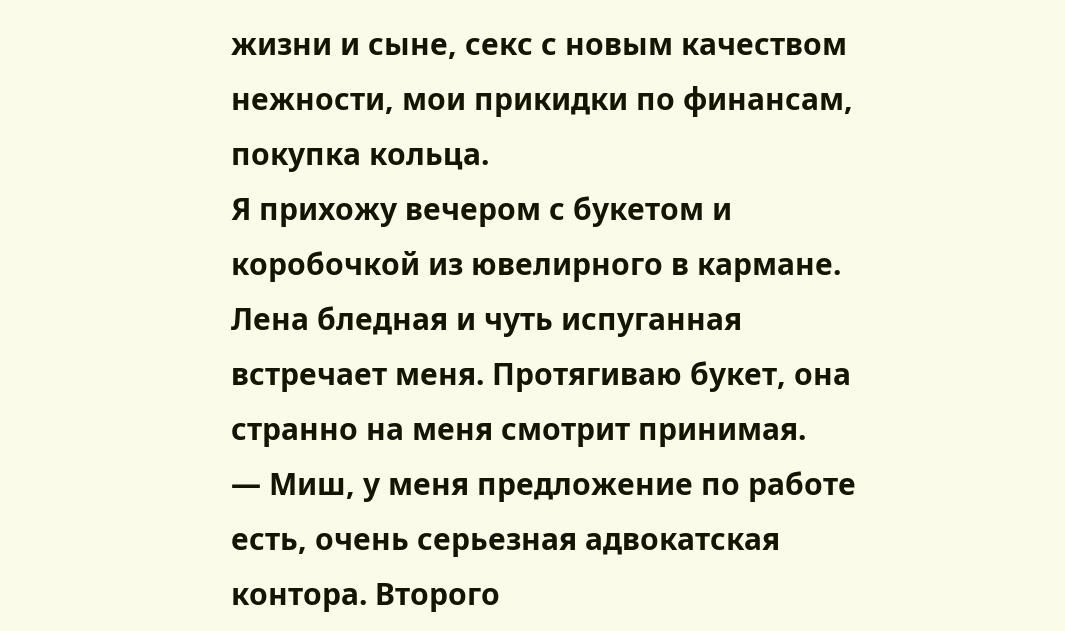жизни и сыне, секс с новым качеством нежности, мои прикидки по финансам, покупка кольца.
Я прихожу вечером с букетом и коробочкой из ювелирного в кармане.
Лена бледная и чуть испуганная встречает меня. Протягиваю букет, она странно на меня смотрит принимая.
— Миш, у меня предложение по работе есть, очень серьезная адвокатская контора. Второго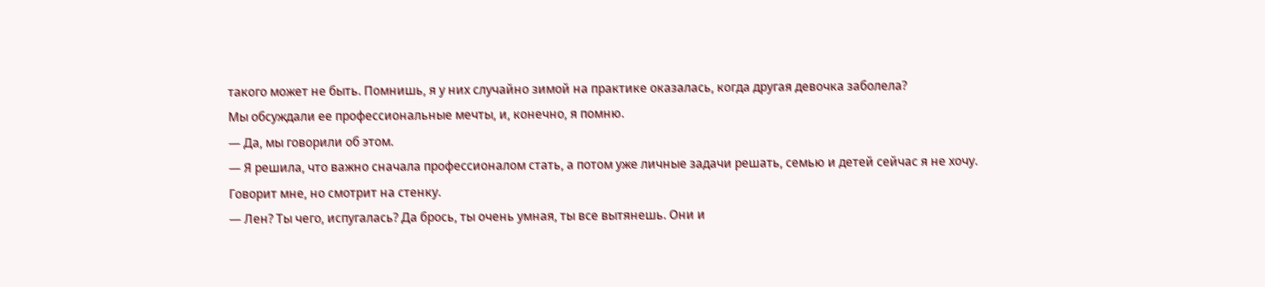такого может не быть. Помнишь, я у них случайно зимой на практике оказалась, когда другая девочка заболела?
Мы обсуждали ее профессиональные мечты, и, конечно, я помню.
— Да, мы говорили об этом.
— Я решила, что важно сначала профессионалом стать, а потом уже личные задачи решать, семью и детей сейчас я не хочу.
Говорит мне, но смотрит на стенку.
— Лен? Ты чего, испугалась? Да брось, ты очень умная, ты все вытянешь. Они и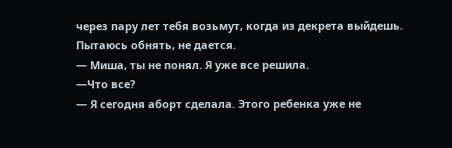через пару лет тебя возьмут, когда из декрета выйдешь.
Пытаюсь обнять, не дается.
— Миша, ты не понял. Я уже все решила.
—Что все?
— Я сегодня аборт сделала. Этого ребенка уже не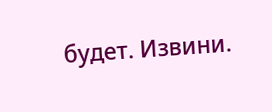будет. Извини.